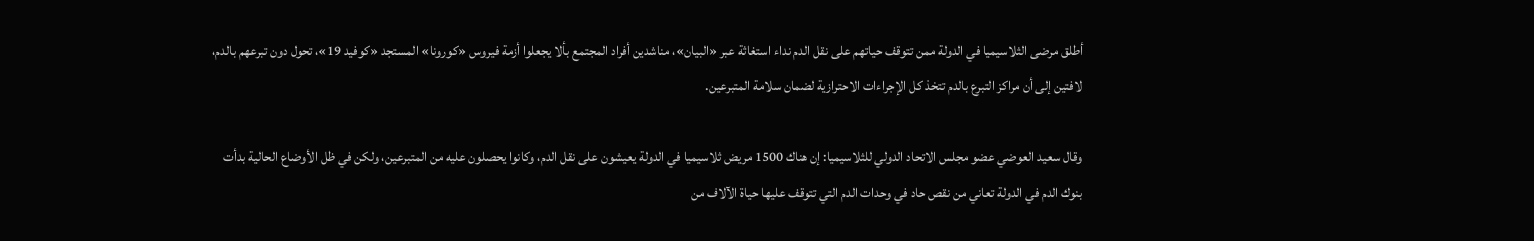أطلق مرضى الثلاسيميا في الدولة ممن تتوقف حياتهم على نقل الدم نداء استغاثة عبر «البيان»، مناشدين أفراد المجتمع بألا يجعلوا أزمة فيروس «كورونا» المستجد «كوفيد 19»، تحول دون تبرعهم بالدم، لافتين إلى أن مراكز التبرع بالدم تتخذ كل الإجراءات الاحترازية لضمان سلامة المتبرعين.

وقال سعيد العوضي عضو مجلس الاتحاد الدولي للثلاسيميا: إن هناك 1500 مريض ثلاسيميا في الدولة يعيشون على نقل الدم، وكانوا يحصلون عليه من المتبرعين، ولكن في ظل الأوضاع الحالية بدأت بنوك الدم في الدولة تعاني من نقص حاد في وحدات الدم التي تتوقف عليها حياة الآلاف من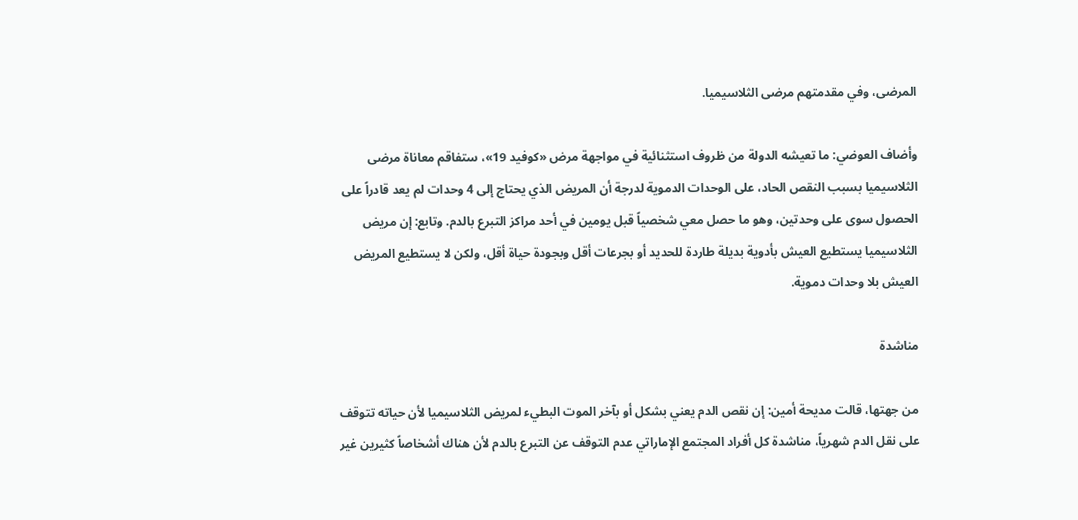المرضى، وفي مقدمتهم مرضى الثلاسيميا.

وأضاف العوضي: ما تعيشه الدولة من ظروف استثنائية في مواجهة مرض «كوفيد 19»، ستفاقم معاناة مرضى الثلاسيميا بسبب النقص الحاد، على الوحدات الدموية لدرجة أن المريض الذي يحتاج إلى 4 وحدات لم يعد قادراً على الحصول سوى على وحدتين، وهو ما حصل معي شخصياً قبل يومين في أحد مراكز التبرع بالدم. وتابع: إن مريض الثلاسيميا يستطيع العيش بأدوية بديلة طاردة للحديد أو بجرعات أقل وبجودة حياة أقل، ولكن لا يستطيع المريض العيش بلا وحدات دموية.

مناشدة

من جهتها، قالت مديحة أمين: إن نقص الدم يعني بشكل أو بآخر الموت البطيء لمريض الثلاسيميا لأن حياته تتوقف على نقل الدم شهرياً، مناشدة كل أفراد المجتمع الإماراتي عدم التوقف عن التبرع بالدم لأن هناك أشخاصاً كثيرين غير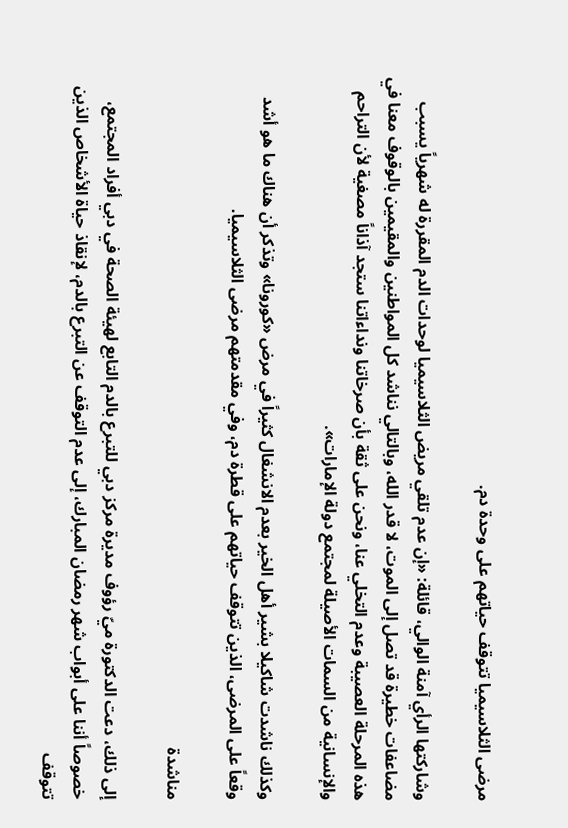مرضى الثلاسيميا تتوقف حياتهم على وحدة دم.

وشاركتها الرأي آمنة الوالي، قائلة: «إن عدم تلقي مريض الثلاسيميا لوحدات الدم المقررة له شهرياً يسبب مضاعفات خطيرة قد تصل إلى الموت، لا قدر الله، وبالتالي نناشد كل المواطنين والمقيمين بالوقوف معنا في هذه المرحلة العصيبة وعدم التخلي عنا، ونحن على ثقة بأن صرخاتنا ونداءاتنا ستجد آذاناً مصغية لأن التراحم والإنسانية من السمات الأصيلة لمجتمع دولة الإمارات».

وكذلك ناشدت شاكيلا بشير أهل الخير بعدم الانشغال كثيراً في مرض «كورونا» وتذكر أن هناك ما هو أشد وقعاً على المرضى، الذين تتوقف حياتهم على قطرة دم، وفي مقدمتهم مرضى الثلاسيميا.

مناشدة

إلى ذلك، دعت الدكتورة ميّ رؤوف مديرة مركز دبي للتبرع بالدم التابع لهيئة الصحة في دبي أفراد المجتمع، خصوصاً أننا على أبواب شهر رمضان المبارك، إلى عدم التوقف عن التبرع بالدم، لإنقاذ حياة الأشخاص الذين تتوقف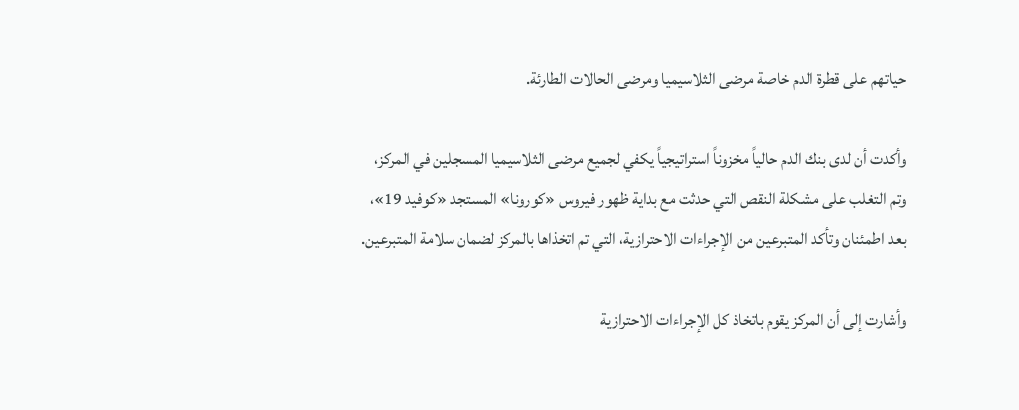حياتهم على قطرة الدم خاصة مرضى الثلاسيميا ومرضى الحالات الطارئة.

وأكدت أن لدى بنك الدم حالياً مخزوناً استراتيجياً يكفي لجميع مرضى الثلاسيميا المسجلين في المركز، وتم التغلب على مشكلة النقص التي حدثت مع بداية ظهور فيروس «كورونا» المستجد «كوفيد 19»، بعد اطمئنان وتأكد المتبرعين من الإجراءات الاحترازية، التي تم اتخذاها بالمركز لضمان سلامة المتبرعين.

وأشارت إلى أن المركز يقوم باتخاذ كل الإجراءات الاحترازية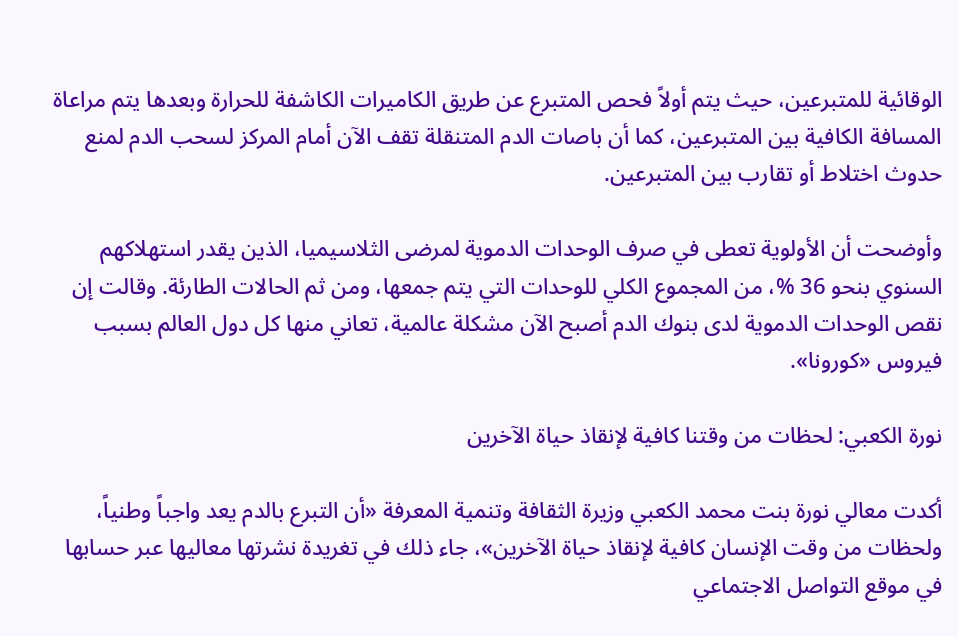الوقائية للمتبرعين، حيث يتم أولاً فحص المتبرع عن طريق الكاميرات الكاشفة للحرارة وبعدها يتم مراعاة المسافة الكافية بين المتبرعين، كما أن باصات الدم المتنقلة تقف الآن أمام المركز لسحب الدم لمنع حدوث اختلاط أو تقارب بين المتبرعين.

وأوضحت أن الأولوية تعطى في صرف الوحدات الدموية لمرضى الثلاسيميا، الذين يقدر استهلاكهم السنوي بنحو 36 %، من المجموع الكلي للوحدات التي يتم جمعها، ومن ثم الحالات الطارئة. وقالت إن نقص الوحدات الدموية لدى بنوك الدم أصبح الآن مشكلة عالمية، تعاني منها كل دول العالم بسبب فيروس «كورونا».

نورة الكعبي: لحظات من وقتنا كافية لإنقاذ حياة الآخرين

أكدت معالي نورة بنت محمد الكعبي وزيرة الثقافة وتنمية المعرفة «أن التبرع بالدم يعد واجباً وطنياً، ولحظات من وقت الإنسان كافية لإنقاذ حياة الآخرين»، جاء ذلك في تغريدة نشرتها معاليها عبر حسابها في موقع التواصل الاجتماعي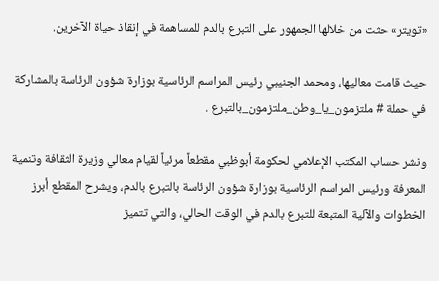«تويتر» حثت من خلالها الجمهور على التبرع بالدم للمساهمة في إنقاذ حياة الآخرين.

حيث قامت معاليها، ومحمد الجنيبي رئيس المراسم الرئاسية بوزارة شؤون الرئاسة بالمشاركة في حملة # ملتزمون_يا_وطن_ملتزمون_بالتبرع .

ونشر حساب المكتب الإعلامي لحكومة أبوظبي مقطعاً مرئياً لقيام معالي وزيرة الثقافة وتنمية المعرفة ورئيس المراسم الرئاسية بوزارة شؤون الرئاسة بالتبرع بالدم، ويشرح المقطع أبرز الخطوات والآلية المتبعة للتبرع بالدم في الوقت الحالي، والتي تتميز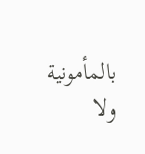بالمأمونية ولا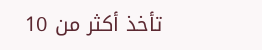تأخذ أكثر من 10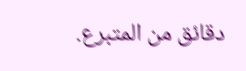دقائق من المتبرع.